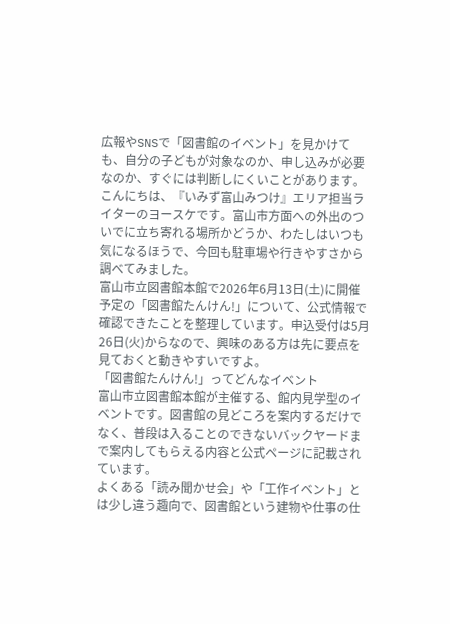広報やSNSで「図書館のイベント」を見かけても、自分の子どもが対象なのか、申し込みが必要なのか、すぐには判断しにくいことがあります。
こんにちは、『いみず富山みつけ』エリア担当ライターのヨースケです。富山市方面への外出のついでに立ち寄れる場所かどうか、わたしはいつも気になるほうで、今回も駐車場や行きやすさから調べてみました。
富山市立図書館本館で2026年6月13日(土)に開催予定の「図書館たんけん!」について、公式情報で確認できたことを整理しています。申込受付は5月26日(火)からなので、興味のある方は先に要点を見ておくと動きやすいですよ。
「図書館たんけん!」ってどんなイベント
富山市立図書館本館が主催する、館内見学型のイベントです。図書館の見どころを案内するだけでなく、普段は入ることのできないバックヤードまで案内してもらえる内容と公式ページに記載されています。
よくある「読み聞かせ会」や「工作イベント」とは少し違う趣向で、図書館という建物や仕事の仕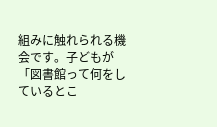組みに触れられる機会です。子どもが「図書館って何をしているとこ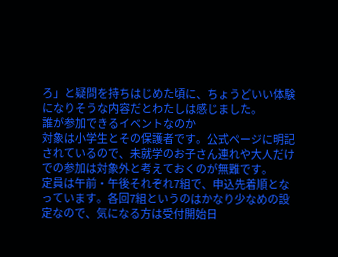ろ」と疑問を持ちはじめた頃に、ちょうどいい体験になりそうな内容だとわたしは感じました。
誰が参加できるイベントなのか
対象は小学生とその保護者です。公式ページに明記されているので、未就学のお子さん連れや大人だけでの参加は対象外と考えておくのが無難です。
定員は午前・午後それぞれ7組で、申込先着順となっています。各回7組というのはかなり少なめの設定なので、気になる方は受付開始日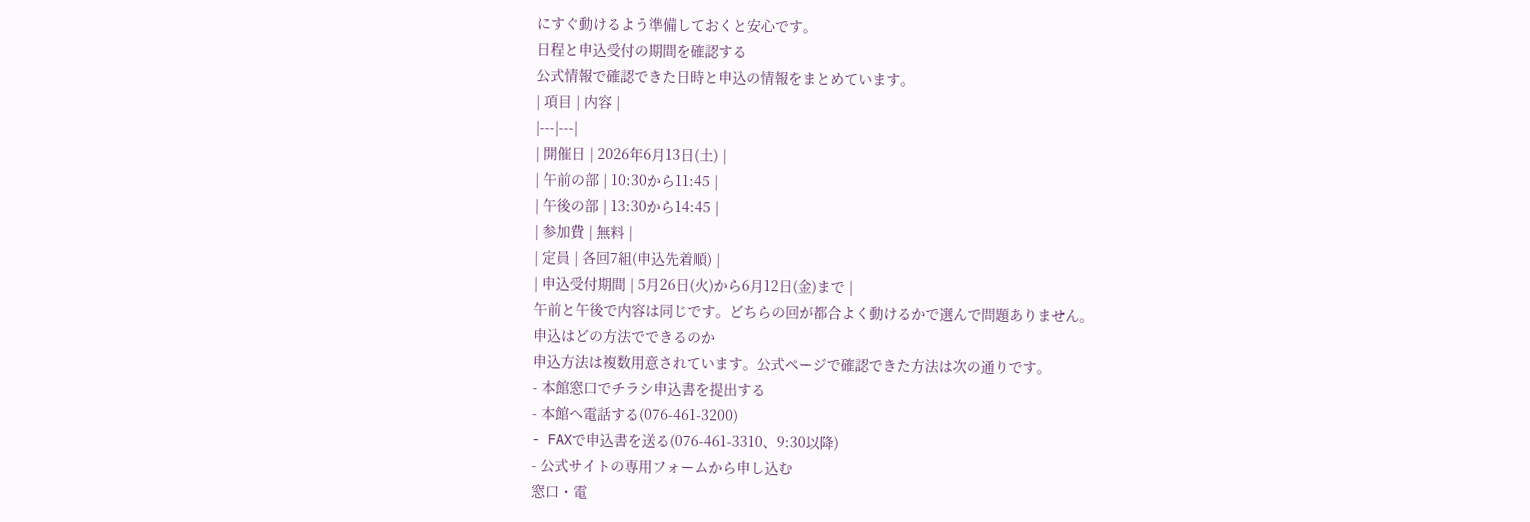にすぐ動けるよう準備しておくと安心です。
日程と申込受付の期間を確認する
公式情報で確認できた日時と申込の情報をまとめています。
| 項目 | 内容 |
|---|---|
| 開催日 | 2026年6月13日(土) |
| 午前の部 | 10:30から11:45 |
| 午後の部 | 13:30から14:45 |
| 参加費 | 無料 |
| 定員 | 各回7組(申込先着順) |
| 申込受付期間 | 5月26日(火)から6月12日(金)まで |
午前と午後で内容は同じです。どちらの回が都合よく動けるかで選んで問題ありません。
申込はどの方法でできるのか
申込方法は複数用意されています。公式ページで確認できた方法は次の通りです。
- 本館窓口でチラシ申込書を提出する
- 本館へ電話する(076-461-3200)
- FAXで申込書を送る(076-461-3310、9:30以降)
- 公式サイトの専用フォームから申し込む
窓口・電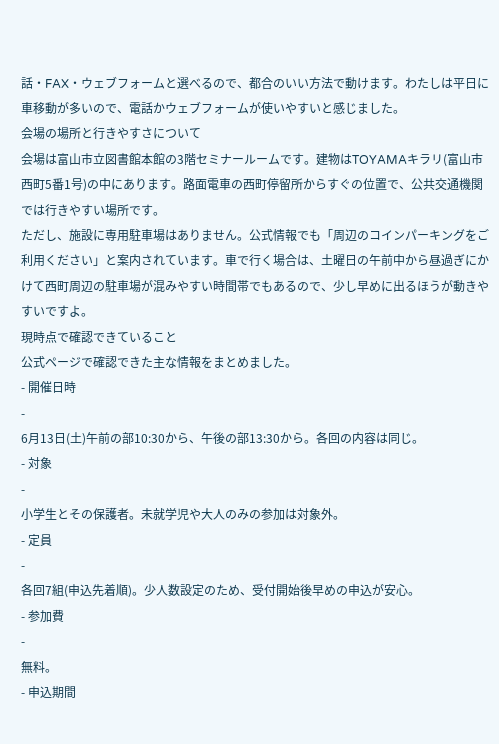話・FAX・ウェブフォームと選べるので、都合のいい方法で動けます。わたしは平日に車移動が多いので、電話かウェブフォームが使いやすいと感じました。
会場の場所と行きやすさについて
会場は富山市立図書館本館の3階セミナールームです。建物はTOYAMAキラリ(富山市西町5番1号)の中にあります。路面電車の西町停留所からすぐの位置で、公共交通機関では行きやすい場所です。
ただし、施設に専用駐車場はありません。公式情報でも「周辺のコインパーキングをご利用ください」と案内されています。車で行く場合は、土曜日の午前中から昼過ぎにかけて西町周辺の駐車場が混みやすい時間帯でもあるので、少し早めに出るほうが動きやすいですよ。
現時点で確認できていること
公式ページで確認できた主な情報をまとめました。
- 開催日時
-
6月13日(土)午前の部10:30から、午後の部13:30から。各回の内容は同じ。
- 対象
-
小学生とその保護者。未就学児や大人のみの参加は対象外。
- 定員
-
各回7組(申込先着順)。少人数設定のため、受付開始後早めの申込が安心。
- 参加費
-
無料。
- 申込期間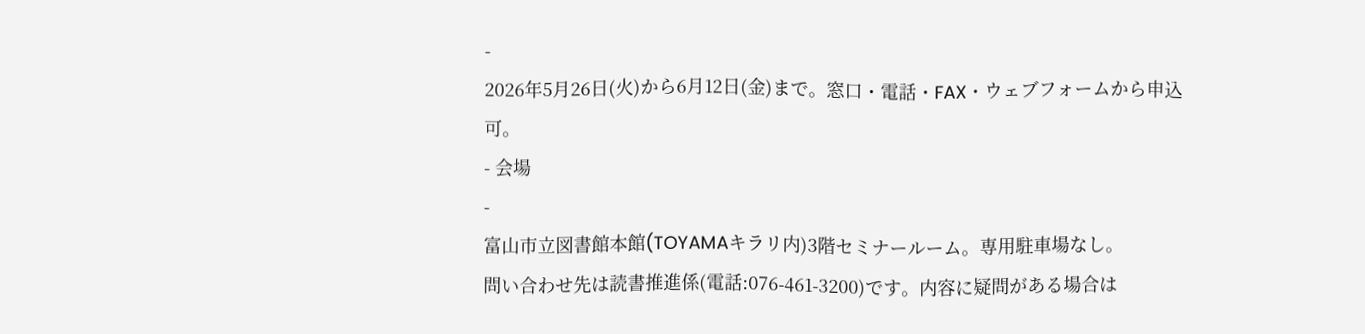-
2026年5月26日(火)から6月12日(金)まで。窓口・電話・FAX・ウェブフォームから申込可。
- 会場
-
富山市立図書館本館(TOYAMAキラリ内)3階セミナールーム。専用駐車場なし。
問い合わせ先は読書推進係(電話:076-461-3200)です。内容に疑問がある場合は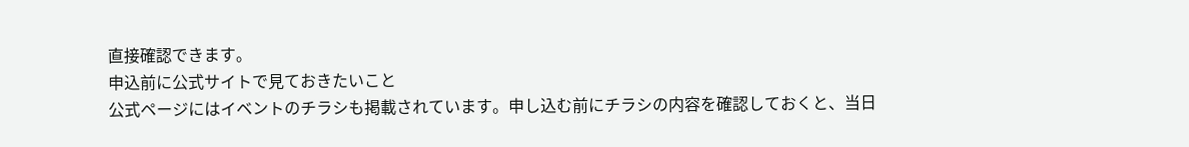直接確認できます。
申込前に公式サイトで見ておきたいこと
公式ページにはイベントのチラシも掲載されています。申し込む前にチラシの内容を確認しておくと、当日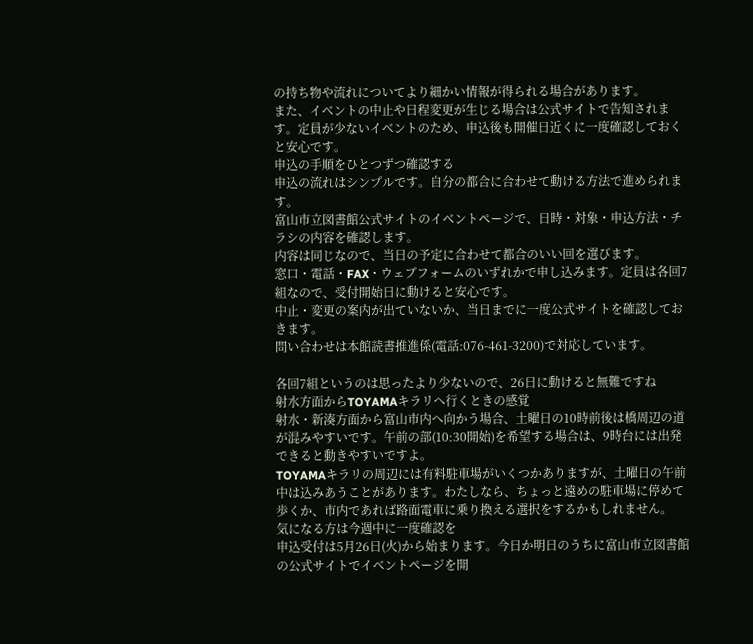の持ち物や流れについてより細かい情報が得られる場合があります。
また、イベントの中止や日程変更が生じる場合は公式サイトで告知されます。定員が少ないイベントのため、申込後も開催日近くに一度確認しておくと安心です。
申込の手順をひとつずつ確認する
申込の流れはシンプルです。自分の都合に合わせて動ける方法で進められます。
富山市立図書館公式サイトのイベントページで、日時・対象・申込方法・チラシの内容を確認します。
内容は同じなので、当日の予定に合わせて都合のいい回を選びます。
窓口・電話・FAX・ウェブフォームのいずれかで申し込みます。定員は各回7組なので、受付開始日に動けると安心です。
中止・変更の案内が出ていないか、当日までに一度公式サイトを確認しておきます。
問い合わせは本館読書推進係(電話:076-461-3200)で対応しています。

各回7組というのは思ったより少ないので、26日に動けると無難ですね
射水方面からTOYAMAキラリへ行くときの感覚
射水・新湊方面から富山市内へ向かう場合、土曜日の10時前後は橋周辺の道が混みやすいです。午前の部(10:30開始)を希望する場合は、9時台には出発できると動きやすいですよ。
TOYAMAキラリの周辺には有料駐車場がいくつかありますが、土曜日の午前中は込みあうことがあります。わたしなら、ちょっと遠めの駐車場に停めて歩くか、市内であれば路面電車に乗り換える選択をするかもしれません。
気になる方は今週中に一度確認を
申込受付は5月26日(火)から始まります。今日か明日のうちに富山市立図書館の公式サイトでイベントページを開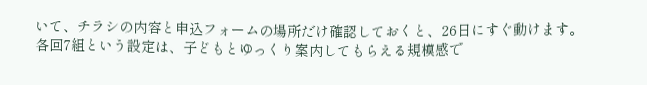いて、チラシの内容と申込フォームの場所だけ確認しておくと、26日にすぐ動けます。
各回7組という設定は、子どもとゆっくり案内してもらえる規模感で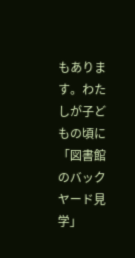もあります。わたしが子どもの頃に「図書館のバックヤード見学」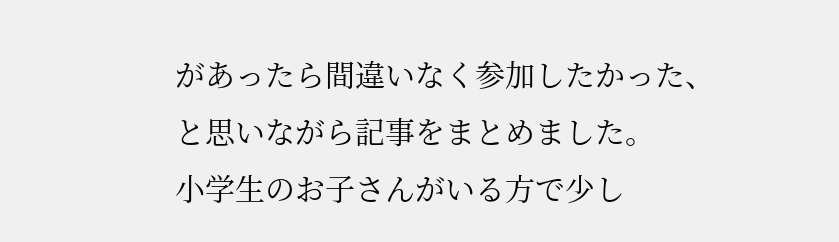があったら間違いなく参加したかった、と思いながら記事をまとめました。
小学生のお子さんがいる方で少し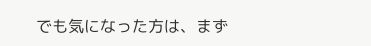でも気になった方は、まず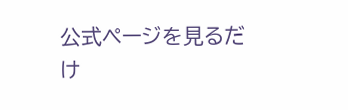公式ページを見るだけ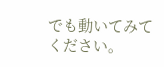でも動いてみてください。